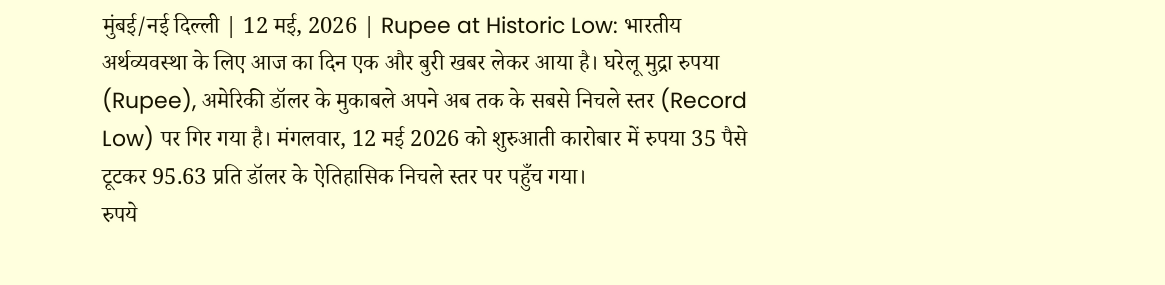मुंबई/नई दिल्ली | 12 मई, 2026 | Rupee at Historic Low: भारतीय अर्थव्यवस्था के लिए आज का दिन एक और बुरी खबर लेकर आया है। घरेलू मुद्रा रुपया (Rupee), अमेरिकी डॉलर के मुकाबले अपने अब तक के सबसे निचले स्तर (Record Low) पर गिर गया है। मंगलवार, 12 मई 2026 को शुरुआती कारोबार में रुपया 35 पैसे टूटकर 95.63 प्रति डॉलर के ऐतिहासिक निचले स्तर पर पहुँच गया।
रुपये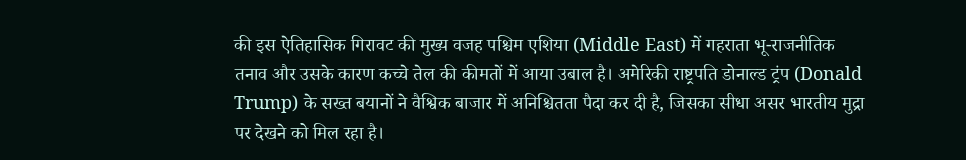की इस ऐतिहासिक गिरावट की मुख्य वजह पश्चिम एशिया (Middle East) में गहराता भू-राजनीतिक तनाव और उसके कारण कच्चे तेल की कीमतों में आया उबाल है। अमेरिकी राष्ट्रपति डोनाल्ड ट्रंप (Donald Trump) के सख्त बयानों ने वैश्विक बाजार में अनिश्चितता पैदा कर दी है, जिसका सीधा असर भारतीय मुद्रा पर देखने को मिल रहा है।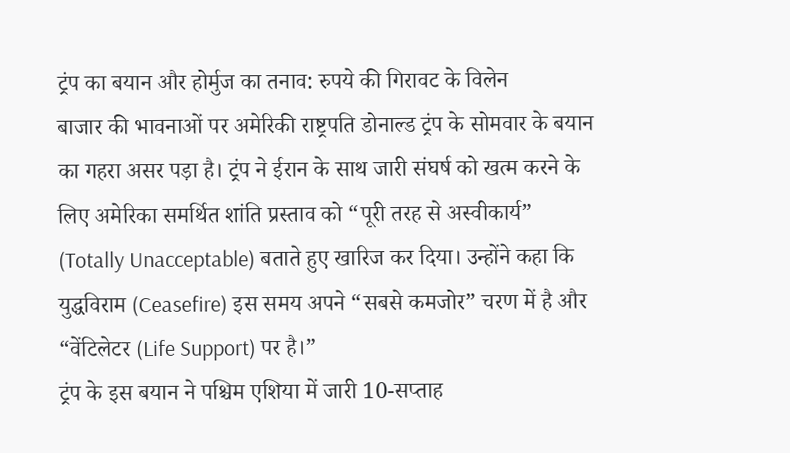ट्रंप का बयान और होर्मुज का तनाव: रुपये की गिरावट के विलेन
बाजार की भावनाओं पर अमेरिकी राष्ट्रपति डोनाल्ड ट्रंप के सोमवार के बयान का गहरा असर पड़ा है। ट्रंप ने ईरान के साथ जारी संघर्ष को खत्म करने के लिए अमेरिका समर्थित शांति प्रस्ताव को “पूरी तरह से अस्वीकार्य” (Totally Unacceptable) बताते हुए खारिज कर दिया। उन्होंने कहा कि युद्धविराम (Ceasefire) इस समय अपने “सबसे कमजोर” चरण में है और “वेंटिलेटर (Life Support) पर है।”
ट्रंप के इस बयान ने पश्चिम एशिया में जारी 10-सप्ताह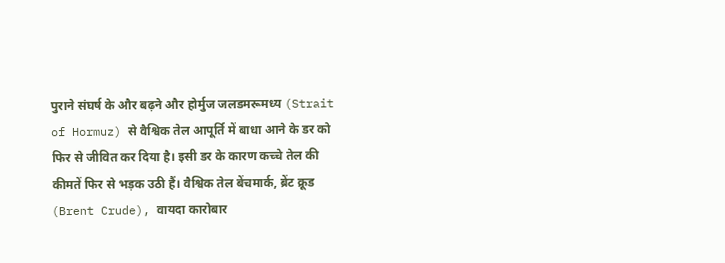पुराने संघर्ष के और बढ़ने और होर्मुज जलडमरूमध्य (Strait of Hormuz) से वैश्विक तेल आपूर्ति में बाधा आने के डर को फिर से जीवित कर दिया है। इसी डर के कारण कच्चे तेल की कीमतें फिर से भड़क उठी हैं। वैश्विक तेल बेंचमार्क, ब्रेंट क्रूड (Brent Crude), वायदा कारोबार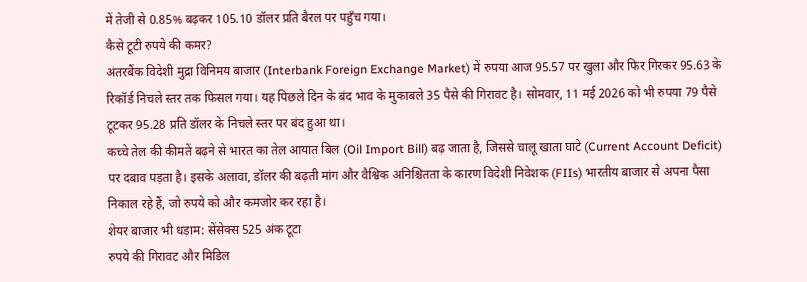में तेजी से 0.85% बढ़कर 105.10 डॉलर प्रति बैरल पर पहुँच गया।
कैसे टूटी रुपये की कमर?
अंतरबैंक विदेशी मुद्रा विनिमय बाजार (Interbank Foreign Exchange Market) में रुपया आज 95.57 पर खुला और फिर गिरकर 95.63 के रिकॉर्ड निचले स्तर तक फिसल गया। यह पिछले दिन के बंद भाव के मुकाबले 35 पैसे की गिरावट है। सोमवार, 11 मई 2026 को भी रुपया 79 पैसे टूटकर 95.28 प्रति डॉलर के निचले स्तर पर बंद हुआ था।
कच्चे तेल की कीमतें बढ़ने से भारत का तेल आयात बिल (Oil Import Bill) बढ़ जाता है, जिससे चालू खाता घाटे (Current Account Deficit) पर दबाव पड़ता है। इसके अलावा, डॉलर की बढ़ती मांग और वैश्विक अनिश्चितता के कारण विदेशी निवेशक (FIIs) भारतीय बाजार से अपना पैसा निकाल रहे हैं, जो रुपये को और कमजोर कर रहा है।
शेयर बाजार भी धड़ाम: सेंसेक्स 525 अंक टूटा
रुपये की गिरावट और मिडिल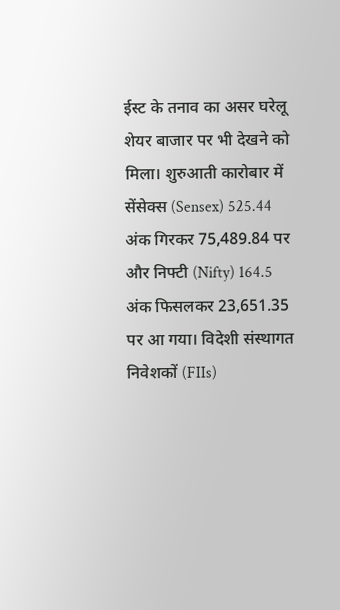ईस्ट के तनाव का असर घरेलू शेयर बाजार पर भी देखने को मिला। शुरुआती कारोबार में सेंसेक्स (Sensex) 525.44 अंक गिरकर 75,489.84 पर और निफ्टी (Nifty) 164.5 अंक फिसलकर 23,651.35 पर आ गया। विदेशी संस्थागत निवेशकों (FIIs)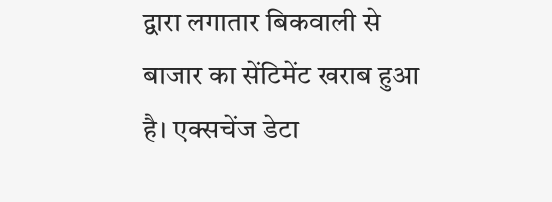द्वारा लगातार बिकवाली से बाजार का सेंटिमेंट खराब हुआ है। एक्सचेंज डेटा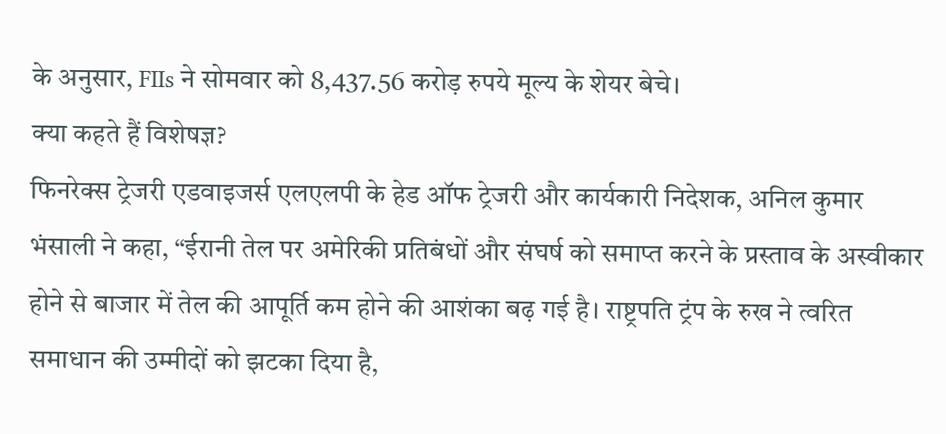के अनुसार, FIIs ने सोमवार को 8,437.56 करोड़ रुपये मूल्य के शेयर बेचे।
क्या कहते हैं विशेषज्ञ?
फिनरेक्स ट्रेजरी एडवाइजर्स एलएलपी के हेड ऑफ ट्रेजरी और कार्यकारी निदेशक, अनिल कुमार भंसाली ने कहा, “ईरानी तेल पर अमेरिकी प्रतिबंधों और संघर्ष को समाप्त करने के प्रस्ताव के अस्वीकार होने से बाजार में तेल की आपूर्ति कम होने की आशंका बढ़ गई है। राष्ट्रपति ट्रंप के रुख ने त्वरित समाधान की उम्मीदों को झटका दिया है,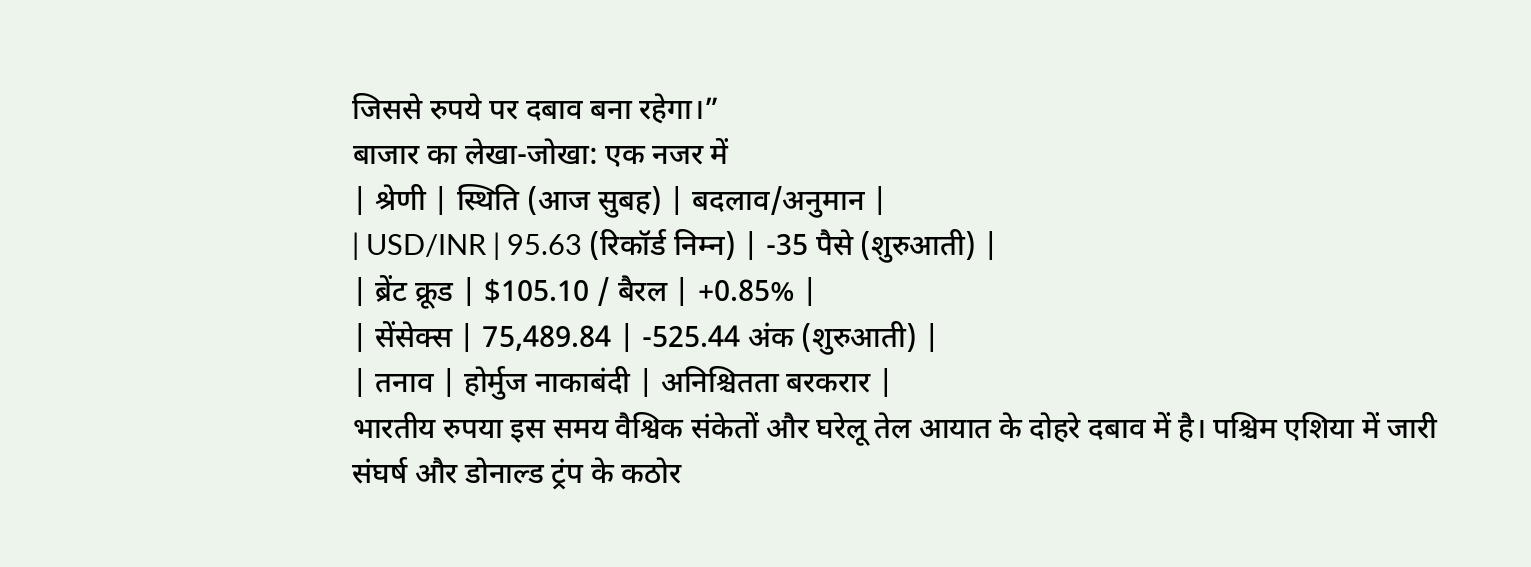जिससे रुपये पर दबाव बना रहेगा।”
बाजार का लेखा-जोखा: एक नजर में
| श्रेणी | स्थिति (आज सुबह) | बदलाव/अनुमान |
| USD/INR | 95.63 (रिकॉर्ड निम्न) | -35 पैसे (शुरुआती) |
| ब्रेंट क्रूड | $105.10 / बैरल | +0.85% |
| सेंसेक्स | 75,489.84 | -525.44 अंक (शुरुआती) |
| तनाव | होर्मुज नाकाबंदी | अनिश्चितता बरकरार |
भारतीय रुपया इस समय वैश्विक संकेतों और घरेलू तेल आयात के दोहरे दबाव में है। पश्चिम एशिया में जारी संघर्ष और डोनाल्ड ट्रंप के कठोर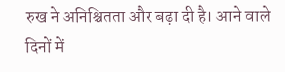रुख ने अनिश्चितता और बढ़ा दी है। आने वाले दिनों में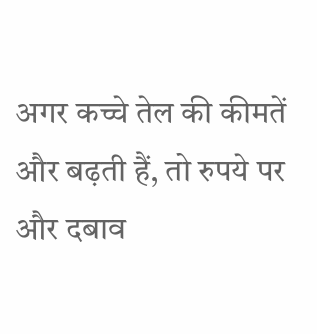अगर कच्चे तेल की कीमतें और बढ़ती हैं, तो रुपये पर और दबाव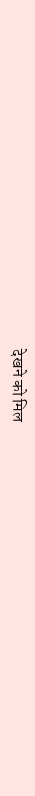देखने को मिल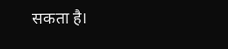सकता है।